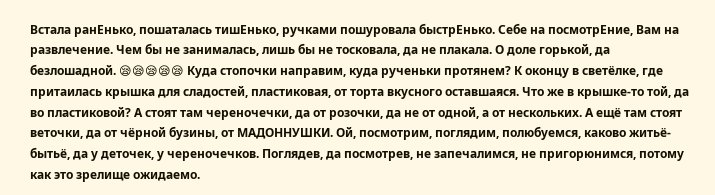Встала ранЕнько, пошаталась тишЕнько, ручками пошуровала быстрЕнько. Себе на посмотрЕние, Вам на развлечение. Чем бы не занималась, лишь бы не тосковала, да не плакала. О доле горькой, да безлошадной. 😪😪😪😪😪 Куда стопочки направим, куда рученьки протянем? К оконцу в светёлке, где притаилась крышка для сладостей, пластиковая, от торта вкусного оставшаяся. Что же в крышке-то той, да во пластиковой? А стоят там череночечки, да от розочки, да не от одной, а от нескольких. А ещё там стоят веточки, да от чёрной бузины, от МАДОННУШКИ. Ой, посмотрим, поглядим, полюбуемся, каково житьё-бытьё, да у деточек, у череночечков. Поглядев, да посмотрев, не запечалимся, не пригорюнимся, потому как это зрелище ожидаемо.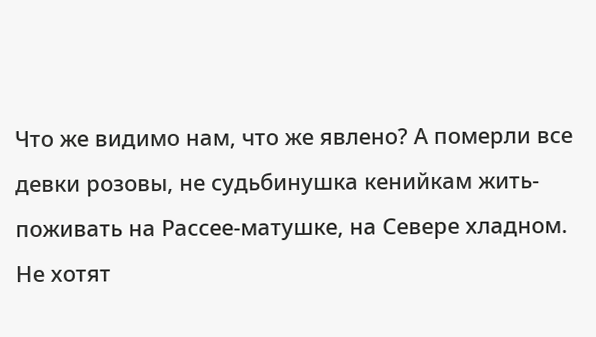Что же видимо нам, что же явлено? А померли все девки розовы, не судьбинушка кенийкам жить-поживать на Рассее-матушке, на Севере хладном. Не хотят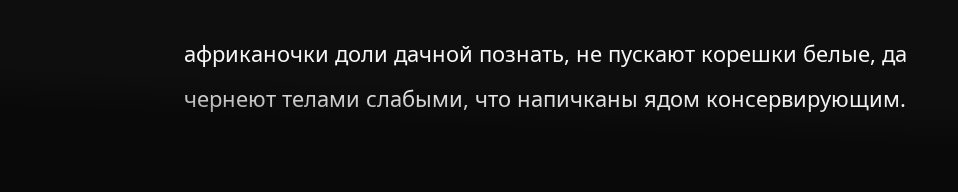африканочки доли дачной познать, не пускают корешки белые, да чернеют телами слабыми, что напичканы ядом консервирующим.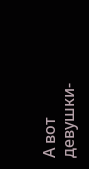А вот девушки-